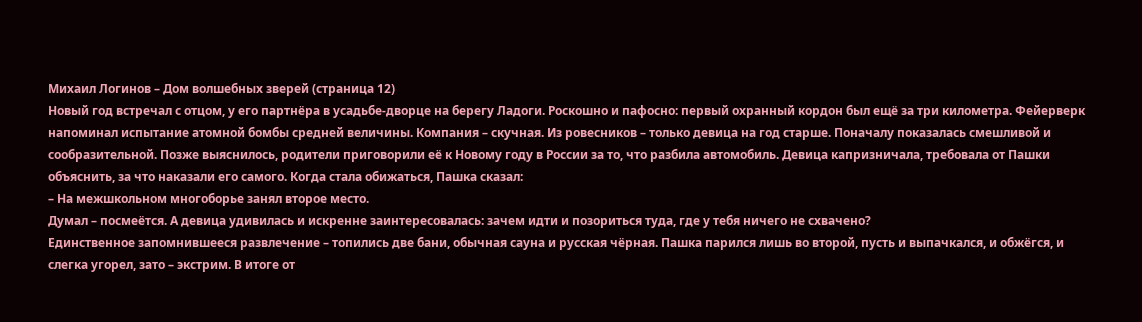Михаил Логинов – Дом волшебных зверей (страница 12)
Новый год встречал с отцом, у его партнёра в усадьбе-дворце на берегу Ладоги. Роскошно и пафосно: первый охранный кордон был ещё за три километра. Фейерверк напоминал испытание атомной бомбы средней величины. Компания – скучная. Из ровесников – только девица на год старше. Поначалу показалась смешливой и сообразительной. Позже выяснилось, родители приговорили её к Новому году в России за то, что разбила автомобиль. Девица капризничала, требовала от Пашки объяснить, за что наказали его самого. Когда стала обижаться, Пашка сказал:
– На межшкольном многоборье занял второе место.
Думал – посмеётся. А девица удивилась и искренне заинтересовалась: зачем идти и позориться туда, где у тебя ничего не схвачено?
Единственное запомнившееся развлечение – топились две бани, обычная сауна и русская чёрная. Пашка парился лишь во второй, пусть и выпачкался, и обжёгся, и слегка угорел, зато – экстрим. В итоге от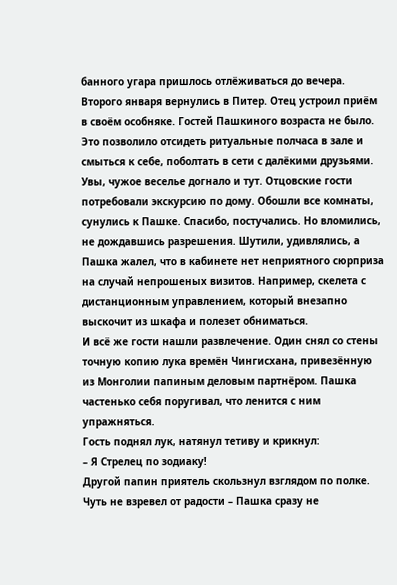банного угара пришлось отлёживаться до вечера.
Второго января вернулись в Питер. Отец устроил приём в своём особняке. Гостей Пашкиного возраста не было. Это позволило отсидеть ритуальные полчаса в зале и смыться к себе, поболтать в сети с далёкими друзьями.
Увы, чужое веселье догнало и тут. Отцовские гости потребовали экскурсию по дому. Обошли все комнаты, сунулись к Пашке. Спасибо, постучались. Но вломились, не дождавшись разрешения. Шутили, удивлялись, а Пашка жалел, что в кабинете нет неприятного сюрприза на случай непрошеных визитов. Например, скелета с дистанционным управлением, который внезапно выскочит из шкафа и полезет обниматься.
И всё же гости нашли развлечение. Один снял со стены точную копию лука времён Чингисхана, привезённую из Монголии папиным деловым партнёром. Пашка частенько себя поругивал, что ленится с ним упражняться.
Гость поднял лук, натянул тетиву и крикнул:
– Я Стрелец по зодиаку!
Другой папин приятель скользнул взглядом по полке. Чуть не взревел от радости – Пашка сразу не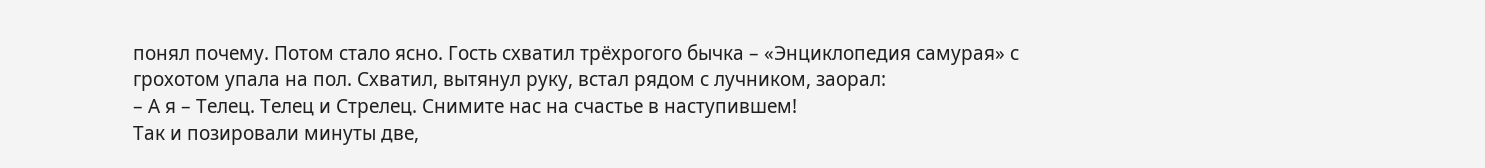понял почему. Потом стало ясно. Гость схватил трёхрогого бычка – «Энциклопедия самурая» с грохотом упала на пол. Схватил, вытянул руку, встал рядом с лучником, заорал:
– А я – Телец. Телец и Стрелец. Снимите нас на счастье в наступившем!
Так и позировали минуты две,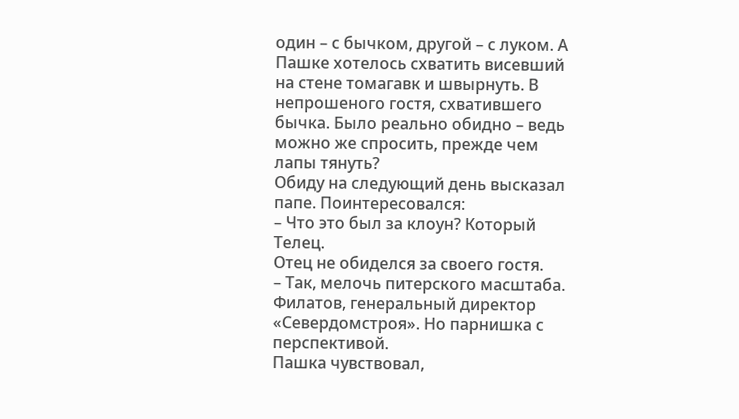один – с бычком, другой – с луком. А Пашке хотелось схватить висевший на стене томагавк и швырнуть. В непрошеного гостя, схватившего бычка. Было реально обидно – ведь можно же спросить, прежде чем лапы тянуть?
Обиду на следующий день высказал папе. Поинтересовался:
– Что это был за клоун? Который Телец.
Отец не обиделся за своего гостя.
– Так, мелочь питерского масштаба. Филатов, генеральный директор «Севердомстроя». Но парнишка с перспективой.
Пашка чувствовал,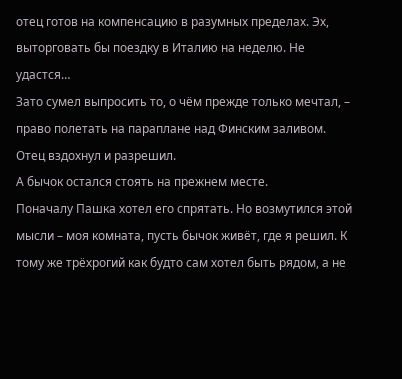отец готов на компенсацию в разумных пределах. Эх, выторговать бы поездку в Италию на неделю. Не удастся…
Зато сумел выпросить то, о чём прежде только мечтал, – право полетать на параплане над Финским заливом. Отец вздохнул и разрешил.
А бычок остался стоять на прежнем месте.
Поначалу Пашка хотел его спрятать. Но возмутился этой мысли – моя комната, пусть бычок живёт, где я решил. К тому же трёхрогий как будто сам хотел быть рядом, а не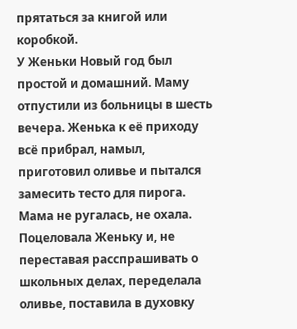прятаться за книгой или коробкой.
У Женьки Новый год был простой и домашний. Маму отпустили из больницы в шесть вечера. Женька к её приходу всё прибрал, намыл, приготовил оливье и пытался замесить тесто для пирога. Мама не ругалась, не охала. Поцеловала Женьку и, не переставая расспрашивать о школьных делах, переделала оливье, поставила в духовку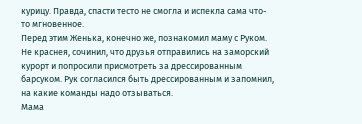курицу. Правда, спасти тесто не смогла и испекла сама что-то мгновенное.
Перед этим Женька, конечно же, познакомил маму с Руком. Не краснея, сочинил, что друзья отправились на заморский курорт и попросили присмотреть за дрессированным барсуком. Рук согласился быть дрессированным и запомнил, на какие команды надо отзываться.
Мама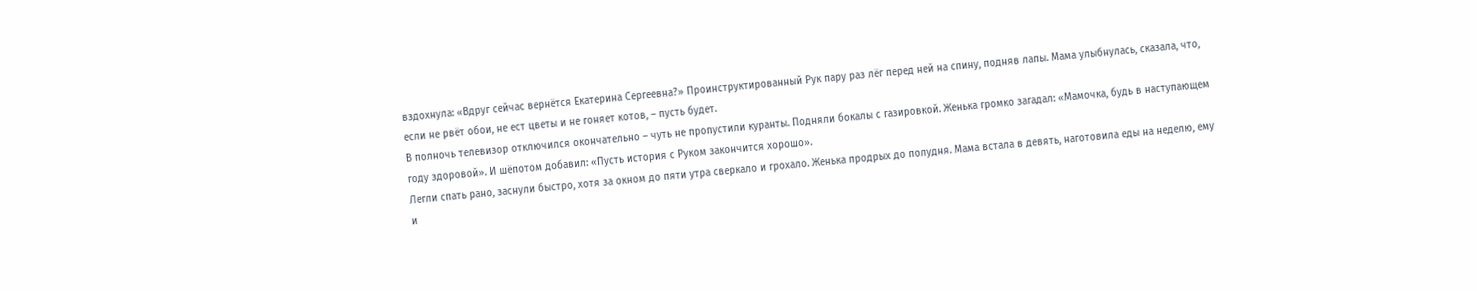вздохнула: «Вдруг сейчас вернётся Екатерина Сергеевна?» Проинструктированный Рук пару раз лёг перед ней на спину, подняв лапы. Мама улыбнулась, сказала, что, если не рвёт обои, не ест цветы и не гоняет котов, – пусть будет.
В полночь телевизор отключился окончательно – чуть не пропустили куранты. Подняли бокалы с газировкой. Женька громко загадал: «Мамочка, будь в наступающем году здоровой». И шёпотом добавил: «Пусть история с Руком закончится хорошо».
Легли спать рано, заснули быстро, хотя за окном до пяти утра сверкало и грохало. Женька продрых до полудня. Мама встала в девять, наготовила еды на неделю, ему и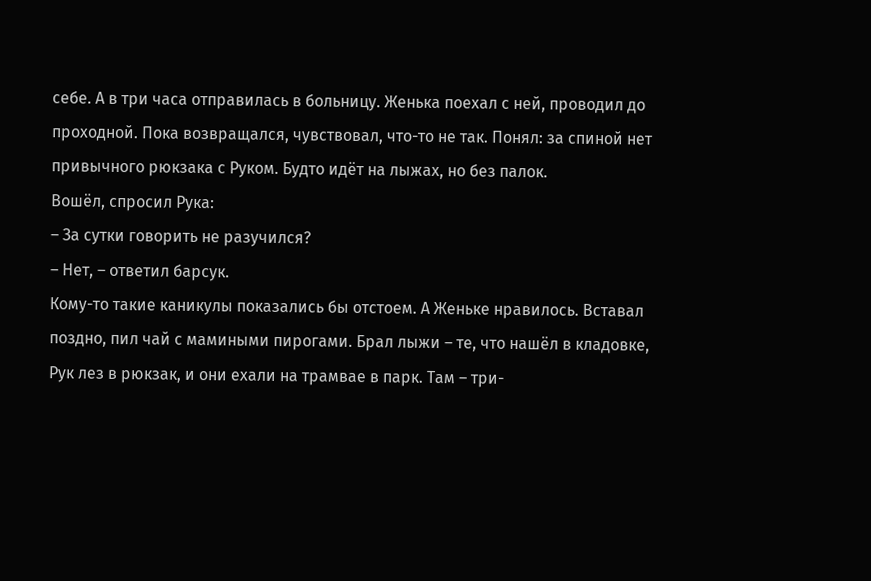себе. А в три часа отправилась в больницу. Женька поехал с ней, проводил до проходной. Пока возвращался, чувствовал, что-то не так. Понял: за спиной нет привычного рюкзака с Руком. Будто идёт на лыжах, но без палок.
Вошёл, спросил Рука:
– За сутки говорить не разучился?
– Нет, – ответил барсук.
Кому-то такие каникулы показались бы отстоем. А Женьке нравилось. Вставал поздно, пил чай с мамиными пирогами. Брал лыжи – те, что нашёл в кладовке, Рук лез в рюкзак, и они ехали на трамвае в парк. Там – три-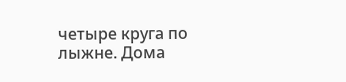четыре круга по лыжне. Дома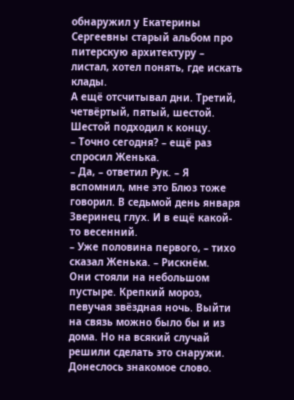обнаружил у Екатерины Сергеевны старый альбом про питерскую архитектуру – листал, хотел понять, где искать клады.
А ещё отсчитывал дни. Третий, четвёртый, пятый, шестой. Шестой подходил к концу.
– Точно сегодня? – ещё раз спросил Женька.
– Да, – ответил Рук. – Я вспомнил, мне это Блюз тоже говорил. В седьмой день января Зверинец глух. И в ещё какой-то весенний.
– Уже половина первого, – тихо сказал Женька. – Рискнём.
Они стояли на небольшом пустыре. Крепкий мороз, певучая звёздная ночь. Выйти на связь можно было бы и из дома. Но на всякий случай решили сделать это снаружи.
Донеслось знакомое слово.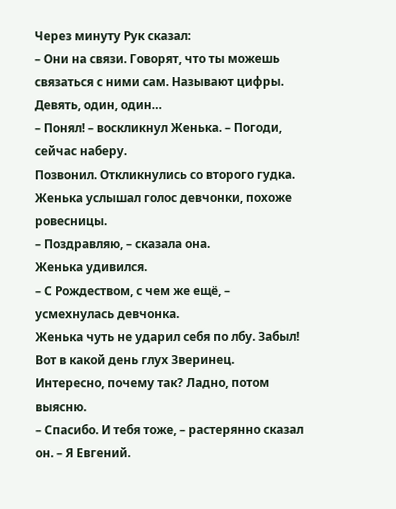Через минуту Рук сказал:
– Они на связи. Говорят, что ты можешь связаться с ними сам. Называют цифры. Девять, один, один…
– Понял! – воскликнул Женька. – Погоди, сейчас наберу.
Позвонил. Откликнулись со второго гудка. Женька услышал голос девчонки, похоже ровесницы.
– Поздравляю, – сказала она.
Женька удивился.
– С Рождеством, с чем же ещё, – усмехнулась девчонка.
Женька чуть не ударил себя по лбу. Забыл! Вот в какой день глух Зверинец. Интересно, почему так? Ладно, потом выясню.
– Спасибо. И тебя тоже, – растерянно сказал он. – Я Евгений.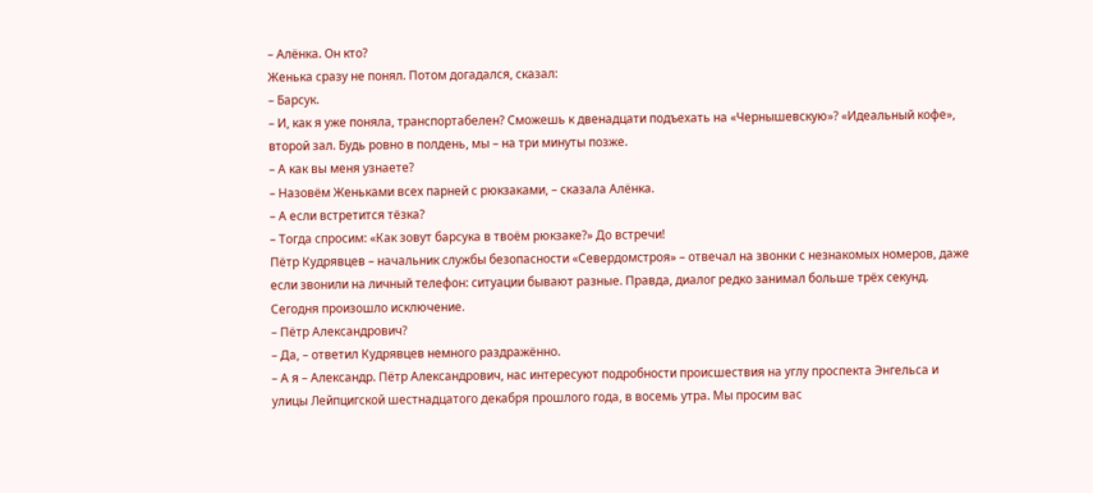– Алёнка. Он кто?
Женька сразу не понял. Потом догадался, сказал:
– Барсук.
– И, как я уже поняла, транспортабелен? Сможешь к двенадцати подъехать на «Чернышевскую»? «Идеальный кофе», второй зал. Будь ровно в полдень, мы – на три минуты позже.
– А как вы меня узнаете?
– Назовём Женьками всех парней с рюкзаками, – сказала Алёнка.
– А если встретится тёзка?
– Тогда спросим: «Как зовут барсука в твоём рюкзаке?» До встречи!
Пётр Кудрявцев – начальник службы безопасности «Севердомстроя» – отвечал на звонки с незнакомых номеров, даже если звонили на личный телефон: ситуации бывают разные. Правда, диалог редко занимал больше трёх секунд.
Сегодня произошло исключение.
– Пётр Александрович?
– Да, – ответил Кудрявцев немного раздражённо.
– А я – Александр. Пётр Александрович, нас интересуют подробности происшествия на углу проспекта Энгельса и улицы Лейпцигской шестнадцатого декабря прошлого года, в восемь утра. Мы просим вас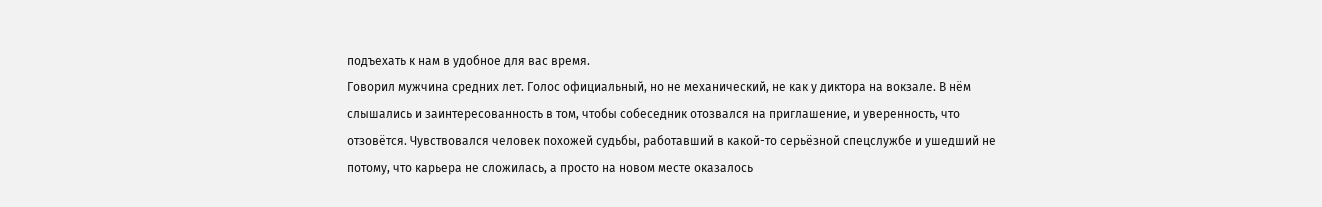подъехать к нам в удобное для вас время.
Говорил мужчина средних лет. Голос официальный, но не механический, не как у диктора на вокзале. В нём слышались и заинтересованность в том, чтобы собеседник отозвался на приглашение, и уверенность, что отзовётся. Чувствовался человек похожей судьбы, работавший в какой-то серьёзной спецслужбе и ушедший не потому, что карьера не сложилась, а просто на новом месте оказалось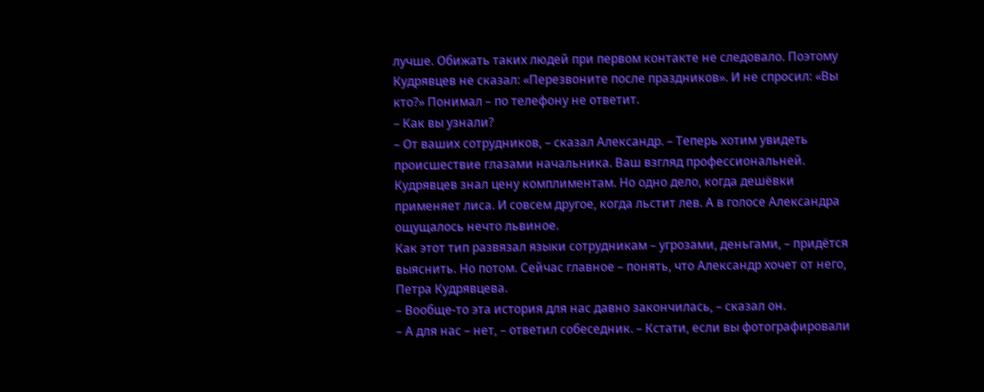лучше. Обижать таких людей при первом контакте не следовало. Поэтому Кудрявцев не сказал: «Перезвоните после праздников». И не спросил: «Вы кто?» Понимал – по телефону не ответит.
– Как вы узнали?
– От ваших сотрудников, – сказал Александр. – Теперь хотим увидеть происшествие глазами начальника. Ваш взгляд профессиональней.
Кудрявцев знал цену комплиментам. Но одно дело, когда дешёвки применяет лиса. И совсем другое, когда льстит лев. А в голосе Александра ощущалось нечто львиное.
Как этот тип развязал языки сотрудникам – угрозами, деньгами, – придётся выяснить. Но потом. Сейчас главное – понять, что Александр хочет от него, Петра Кудрявцева.
– Вообще-то эта история для нас давно закончилась, – сказал он.
– А для нас – нет, – ответил собеседник. – Кстати, если вы фотографировали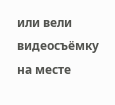или вели видеосъёмку на месте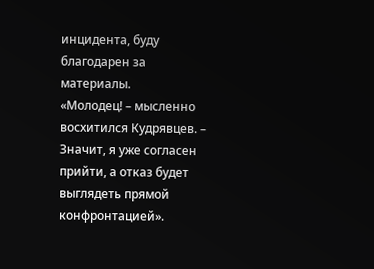инцидента, буду благодарен за материалы.
«Молодец! – мысленно восхитился Кудрявцев. – Значит, я уже согласен прийти, а отказ будет выглядеть прямой конфронтацией».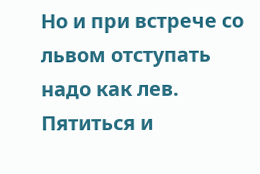Но и при встрече со львом отступать надо как лев. Пятиться и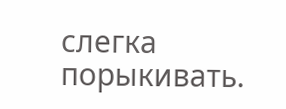слегка порыкивать.